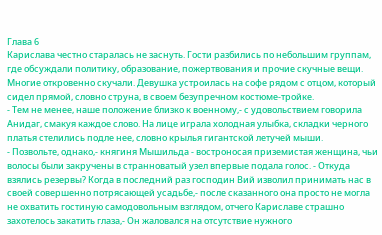Глава 6
Карислава честно старалась не заснуть. Гости разбились по небольшим группам, где обсуждали политику, образование, пожертвования и прочие скучные вещи. Многие откровенно скучали. Девушка устроилась на софе рядом с отцом, который сидел прямой, словно струна, в своем безупречном костюме-тройке.
- Тем не менее, наше положение близко к военному,- с удовольствием говорила Анидаг, смакуя каждое слово. На лице играла холодная улыбка, складки черного платья стелились подле нее, словно крылья гигантской летучей мыши.
- Позвольте, однако,- княгиня Мышильда - востроносая приземистая женщина, чьи волосы были закручены в странноватый узел впервые подала голос. - Откуда взялись резервы? Когда в последний раз господин Вий изволил принимать нас в своей совершенно потрясающей усадьбе,- после сказанного она просто не могла не охватить гостиную самодовольным взглядом, отчего Кариславе страшно захотелось закатить глаза,- Он жаловался на отсутствие нужного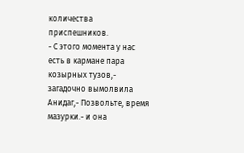количества приспешников.
- С этого момента у нас есть в кармане пара козырных тузов,- загадочно вымолвила Анидаг,- Позвольте, время мазурки.- и она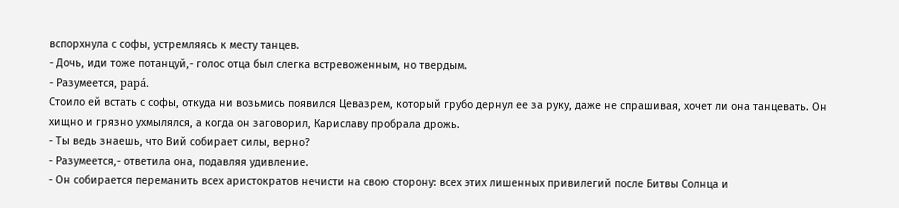вспорхнула с софы, устремляясь к месту танцев.
- Дочь, иди тоже потанцуй,- голос отца был слегка встревоженным, но твердым.
- Разумеется, papá.
Стоило ей встать с софы, откуда ни возьмись появился Цевазрем, который грубо дернул ее за руку, даже не спрашивая, хочет ли она танцевать. Он хищно и грязно ухмылялся, а когда он заговорил, Кариславу пробрала дрожь.
- Ты ведь знаешь, что Вий собирает силы, верно?
- Разумеется,- ответила она, подавляя удивление.
- Он собирается переманить всех аристократов нечисти на свою сторону: всех этих лишенных привилегий после Битвы Солнца и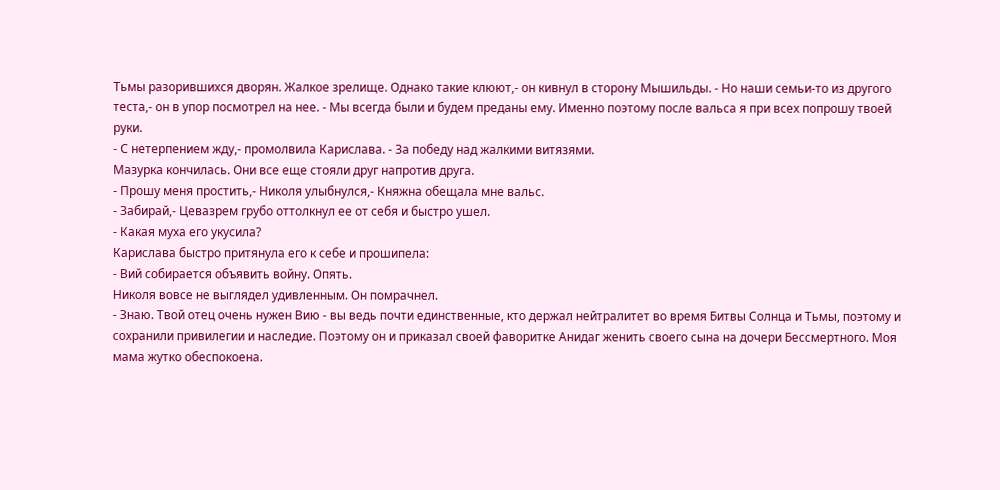Тьмы разорившихся дворян. Жалкое зрелище. Однако такие клюют,- он кивнул в сторону Мышильды. - Но наши семьи-то из другого теста,- он в упор посмотрел на нее. - Мы всегда были и будем преданы ему. Именно поэтому после вальса я при всех попрошу твоей руки.
- С нетерпением жду,- промолвила Карислава. - За победу над жалкими витязями.
Мазурка кончилась. Они все еще стояли друг напротив друга.
- Прошу меня простить,- Николя улыбнулся,- Княжна обещала мне вальс.
- Забирай,- Цевазрем грубо оттолкнул ее от себя и быстро ушел.
- Какая муха его укусила?
Карислава быстро притянула его к себе и прошипела:
- Вий собирается объявить войну. Опять.
Николя вовсе не выглядел удивленным. Он помрачнел.
- Знаю. Твой отец очень нужен Вию - вы ведь почти единственные, кто держал нейтралитет во время Битвы Солнца и Тьмы, поэтому и сохранили привилегии и наследие. Поэтому он и приказал своей фаворитке Анидаг женить своего сына на дочери Бессмертного. Моя мама жутко обеспокоена.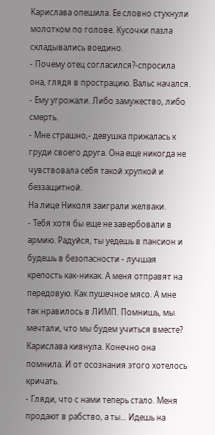Карислава опешила. Ее словно стукнули молотком по голове. Кусочки пазла складывались воедино.
- Почему отец согласился?-спросила она, глядя в прострацию. Вальс начался.
- Ему угрожали. Либо замужество, либо смерть.
- Мне страшно,- девушка прижалась к груди своего друга. Она еще никогда не чувствовала себя такой хрупкой и беззащитной.
На лице Николя заиграли желваки.
- Тебя хотя бы еще не завербовали в армию. Радуйся, ты уедешь в пансион и будешь в безопасности - лучшая крепость как-никак. А меня отправят на передовую. Как пушечное мясо. А мне так нравилось в ЛИМП. Помнишь, мы мечтали, что мы будем учиться вместе?
Карислава кивнула. Конечно она помнила. И от осознания этого хотелось кричать.
- Гляди, что с нами теперь стало. Меня продают в рабство, а ты... Идешь на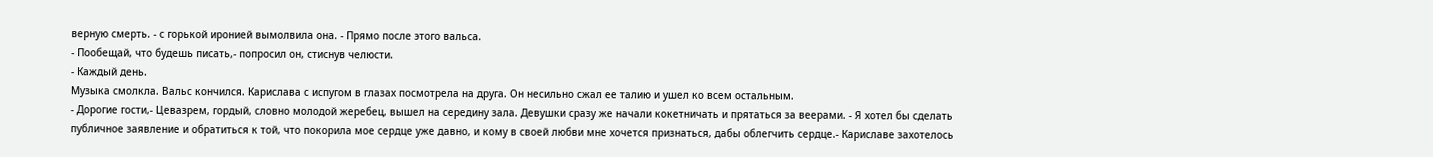верную смерть. - с горькой иронией вымолвила она. - Прямо после этого вальса.
- Пообещай, что будешь писать,- попросил он, стиснув челюсти.
- Каждый день.
Музыка смолкла. Вальс кончился. Карислава с испугом в глазах посмотрела на друга. Он несильно сжал ее талию и ушел ко всем остальным.
- Дорогие гости,- Цевазрем, гордый, словно молодой жеребец, вышел на середину зала. Девушки сразу же начали кокетничать и прятаться за веерами. - Я хотел бы сделать публичное заявление и обратиться к той, что покорила мое сердце уже давно, и кому в своей любви мне хочется признаться, дабы облегчить сердце.- Кариславе захотелось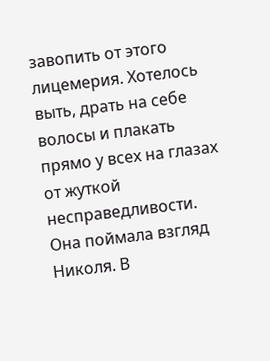завопить от этого лицемерия. Хотелось выть, драть на себе волосы и плакать прямо у всех на глазах от жуткой несправедливости. Она поймала взгляд Николя. В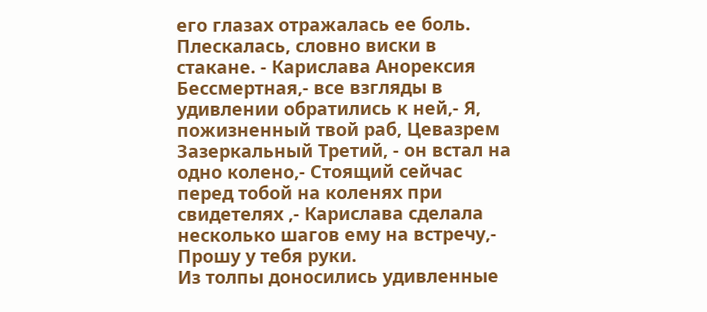его глазах отражалась ее боль. Плескалась, словно виски в стакане. - Карислава Анорексия Бессмертная,- все взгляды в удивлении обратились к ней,- Я, пожизненный твой раб, Цевазрем Зазеркальный Третий, - он встал на одно колено,- Стоящий сейчас перед тобой на коленях при свидетелях ,- Карислава сделала несколько шагов ему на встречу,- Прошу у тебя руки.
Из толпы доносились удивленные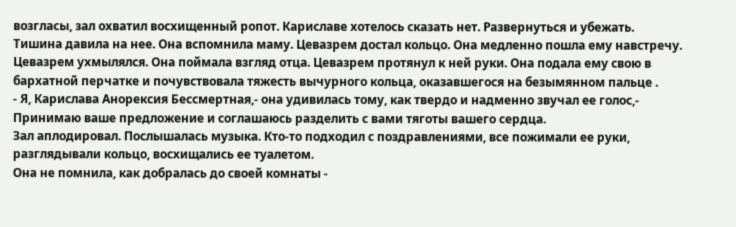возгласы, зал охватил восхищенный ропот. Кариславе хотелось сказать нет. Развернуться и убежать. Тишина давила на нее. Она вспомнила маму. Цевазрем достал кольцо. Она медленно пошла ему навстречу. Цевазрем ухмылялся. Она поймала взгляд отца. Цевазрем протянул к ней руки. Она подала ему свою в бархатной перчатке и почувствовала тяжесть вычурного кольца, оказавшегося на безымянном пальце .
- Я, Карислава Анорексия Бессмертная,- она удивилась тому, как твердо и надменно звучал ее голос,- Принимаю ваше предложение и соглашаюсь разделить с вами тяготы вашего сердца.
Зал аплодировал. Послышалась музыка. Кто-то подходил с поздравлениями, все пожимали ее руки, разглядывали кольцо, восхищались ее туалетом.
Она не помнила, как добралась до своей комнаты -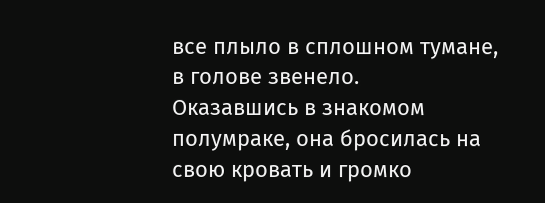все плыло в сплошном тумане, в голове звенело.
Оказавшись в знакомом полумраке, она бросилась на свою кровать и громко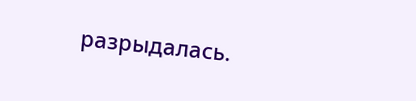разрыдалась.